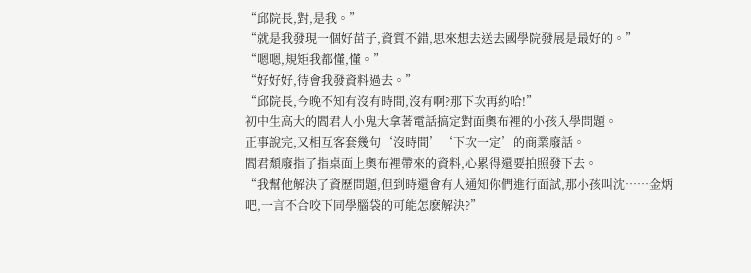“邱院長,對,是我。”
“就是我發現一個好苗子,資質不錯,思來想去送去國學院發展是最好的。”
“嗯嗯,規矩我都懂,懂。”
“好好好,待會我發資料過去。”
“邱院長,今晚不知有沒有時間,沒有啊?那下次再約哈!”
初中生高大的閻君人小鬼大拿著電話搞定對面奧布裡的小孩入學問題。
正事說完,又相互客套幾句‘沒時間’‘下次一定’的商業廢話。
閻君頹廢指了指桌面上奧布裡帶來的資料,心累得還要拍照發下去。
“我幫他解決了資歷問題,但到時還會有人通知你們進行面試,那小孩叫沈……金炳吧,一言不合咬下同學腦袋的可能怎麽解決?”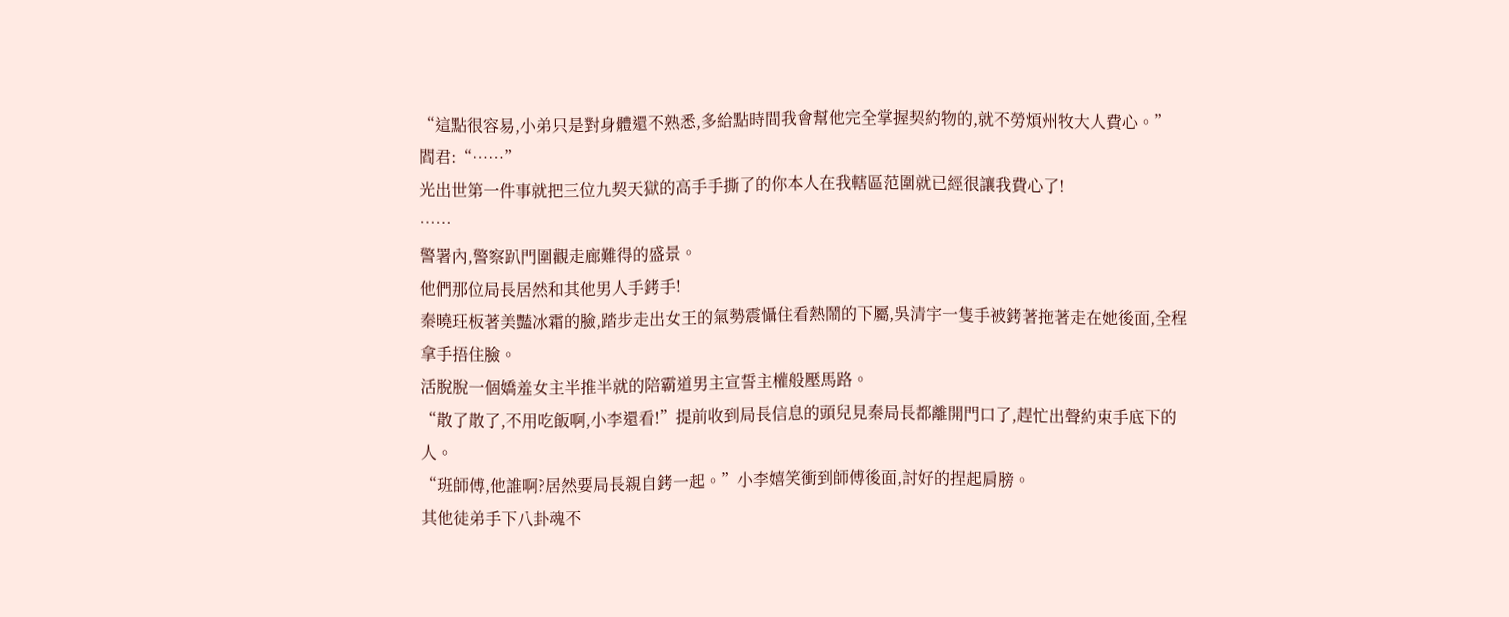“這點很容易,小弟只是對身體還不熟悉,多給點時間我會幫他完全掌握契約物的,就不勞煩州牧大人費心。”
閻君:“……”
光出世第一件事就把三位九契天獄的高手手撕了的你本人在我轄區范圍就已經很讓我費心了!
……
警署內,警察趴門圍觀走廊難得的盛景。
他們那位局長居然和其他男人手銬手!
秦曉玨板著美豔冰霜的臉,踏步走出女王的氣勢震懾住看熱鬧的下屬,吳清宇一隻手被銬著拖著走在她後面,全程拿手捂住臉。
活脫脫一個嬌羞女主半推半就的陪霸道男主宣誓主權般壓馬路。
“散了散了,不用吃飯啊,小李還看!”提前收到局長信息的頭兒見秦局長都離開門口了,趕忙出聲約束手底下的人。
“班師傅,他誰啊?居然要局長親自銬一起。”小李嬉笑衝到師傅後面,討好的捏起肩膀。
其他徒弟手下八卦魂不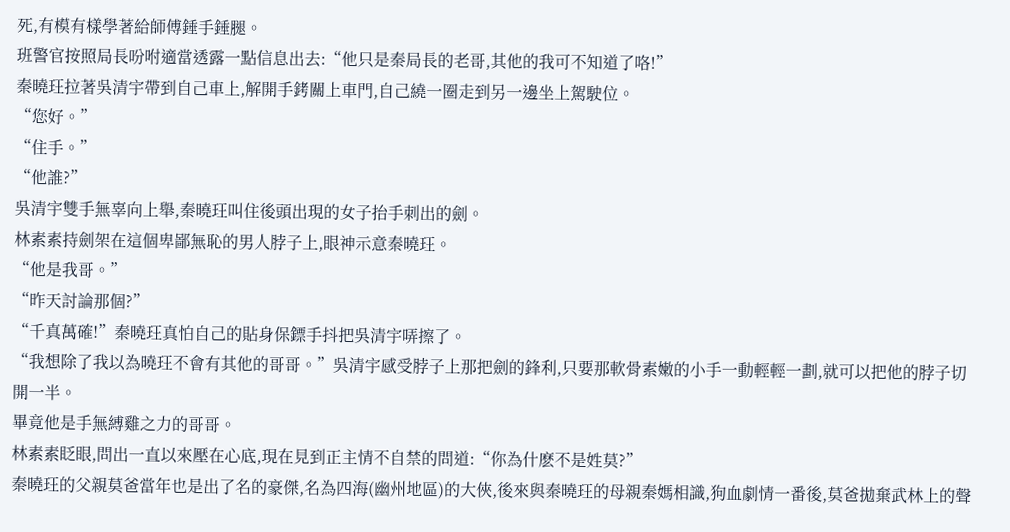死,有模有樣學著給師傅錘手錘腿。
班警官按照局長吩咐適當透露一點信息出去:“他只是秦局長的老哥,其他的我可不知道了咯!”
秦曉玨拉著吳清宇帶到自己車上,解開手銬關上車門,自己繞一圈走到另一邊坐上駕駛位。
“您好。”
“住手。”
“他誰?”
吳清宇雙手無辜向上舉,秦曉玨叫住後頭出現的女子抬手刺出的劍。
林素素持劍架在這個卑鄙無恥的男人脖子上,眼神示意秦曉玨。
“他是我哥。”
“昨天討論那個?”
“千真萬確!”秦曉玨真怕自己的貼身保鏢手抖把吳清宇哢擦了。
“我想除了我以為曉玨不會有其他的哥哥。”吳清宇感受脖子上那把劍的鋒利,只要那軟骨素嫩的小手一動輕輕一劃,就可以把他的脖子切開一半。
畢竟他是手無縛雞之力的哥哥。
林素素眨眼,問出一直以來壓在心底,現在見到正主情不自禁的問道:“你為什麽不是姓莫?”
秦曉玨的父親莫爸當年也是出了名的豪傑,名為四海(幽州地區)的大俠,後來與秦曉玨的母親秦媽相識,狗血劇情一番後,莫爸拋棄武林上的聲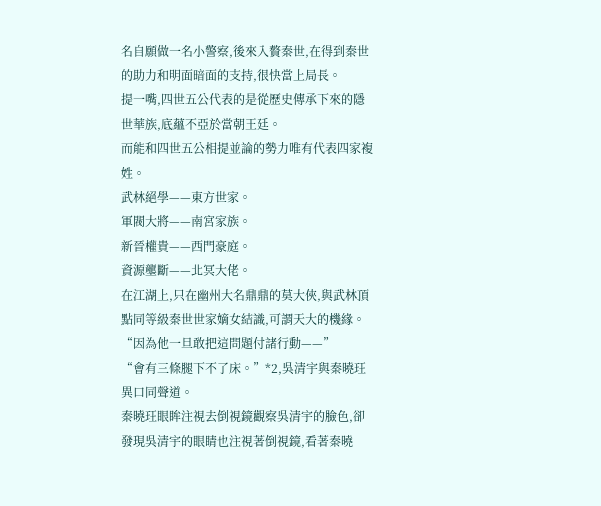名自願做一名小警察,後來入贅秦世,在得到秦世的助力和明面暗面的支持,很快當上局長。
提一嘴,四世五公代表的是從歷史傳承下來的隱世華族,底蘊不亞於當朝王廷。
而能和四世五公相提並論的勢力唯有代表四家複姓。
武林絕學——東方世家。
軍閥大將——南宮家族。
新晉權貴——西門豪庭。
資源壟斷——北冥大佬。
在江湖上,只在幽州大名鼎鼎的莫大俠,與武林頂點同等級秦世世家嫡女結識,可謂天大的機緣。
“因為他一旦敢把這問題付諸行動——”
“會有三條腿下不了床。”*2,吳清宇與秦曉玨異口同聲道。
秦曉玨眼眸注視去倒視鏡觀察吳清宇的臉色,卻發現吳清宇的眼睛也注視著倒視鏡,看著秦曉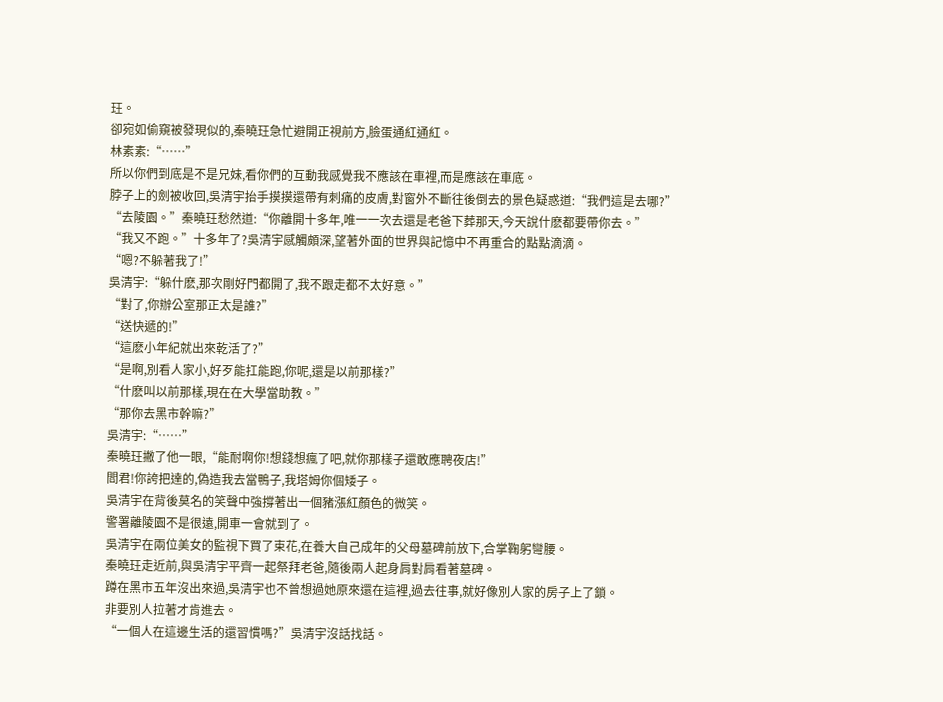玨。
卻宛如偷窺被發現似的,秦曉玨急忙避開正視前方,臉蛋通紅通紅。
林素素:“……”
所以你們到底是不是兄妹,看你們的互動我感覺我不應該在車裡,而是應該在車底。
脖子上的劍被收回,吳清宇抬手摸摸還帶有刺痛的皮膚,對窗外不斷往後倒去的景色疑惑道:“我們這是去哪?”
“去陵園。”秦曉玨愁然道:“你離開十多年,唯一一次去還是老爸下葬那天,今天說什麽都要帶你去。”
“我又不跑。”十多年了?吳清宇感觸頗深,望著外面的世界與記憶中不再重合的點點滴滴。
“嗯?不躲著我了!”
吳清宇:“躲什麽,那次剛好門都開了,我不跟走都不太好意。”
“對了,你辦公室那正太是誰?”
“送快遞的!”
“這麽小年紀就出來乾活了?”
“是啊,別看人家小,好歹能扛能跑,你呢,還是以前那樣?”
“什麽叫以前那樣,現在在大學當助教。”
“那你去黑市幹嘛?”
吳清宇:“……”
秦曉玨撇了他一眼,“能耐啊你!想錢想瘋了吧,就你那樣子還敢應聘夜店!”
閻君!你誇把達的,偽造我去當鴨子,我塔姆你個矮子。
吳清宇在背後莫名的笑聲中強撐著出一個豬漲紅顏色的微笑。
警署離陵園不是很遠,開車一會就到了。
吳清宇在兩位美女的監視下買了束花,在養大自己成年的父母墓碑前放下,合掌鞠躬彎腰。
秦曉玨走近前,與吳清宇平齊一起祭拜老爸,隨後兩人起身肩對肩看著墓碑。
蹲在黑市五年沒出來過,吳清宇也不曾想過她原來還在這裡,過去往事,就好像別人家的房子上了鎖。
非要別人拉著才肯進去。
“一個人在這邊生活的還習慣嗎?”吳清宇沒話找話。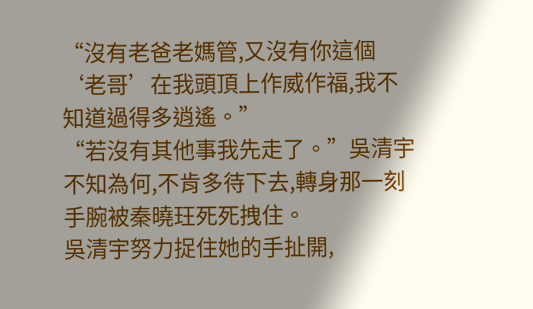“沒有老爸老媽管,又沒有你這個‘老哥’在我頭頂上作威作福,我不知道過得多逍遙。”
“若沒有其他事我先走了。”吳清宇不知為何,不肯多待下去,轉身那一刻手腕被秦曉玨死死拽住。
吳清宇努力捉住她的手扯開,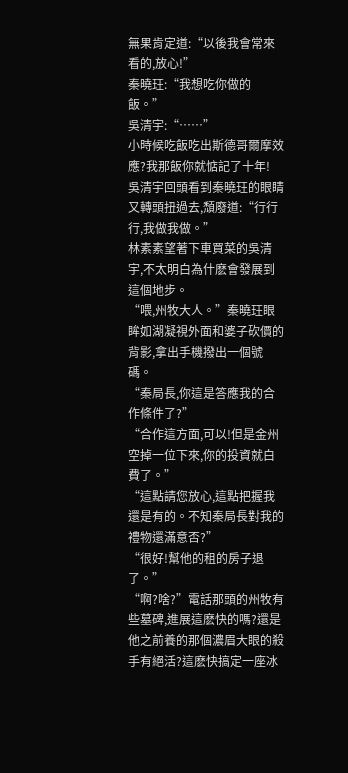無果肯定道:“以後我會常來看的,放心!”
秦曉玨:“我想吃你做的飯。”
吳清宇:“……”
小時候吃飯吃出斯德哥爾摩效應?我那飯你就惦記了十年!
吳清宇回頭看到秦曉玨的眼睛又轉頭扭過去,頹廢道:“行行行,我做我做。”
林素素望著下車買菜的吳清宇,不太明白為什麽會發展到這個地步。
“喂,州牧大人。”秦曉玨眼眸如湖凝視外面和婆子砍價的背影,拿出手機撥出一個號碼。
“秦局長,你這是答應我的合作條件了?”
“合作這方面,可以!但是金州空掉一位下來,你的投資就白費了。”
“這點請您放心,這點把握我還是有的。不知秦局長對我的禮物還滿意否?”
“很好!幫他的租的房子退了。”
“啊?啥?”電話那頭的州牧有些墓碑,進展這麽快的嗎?還是他之前養的那個濃眉大眼的殺手有絕活?這麽快搞定一座冰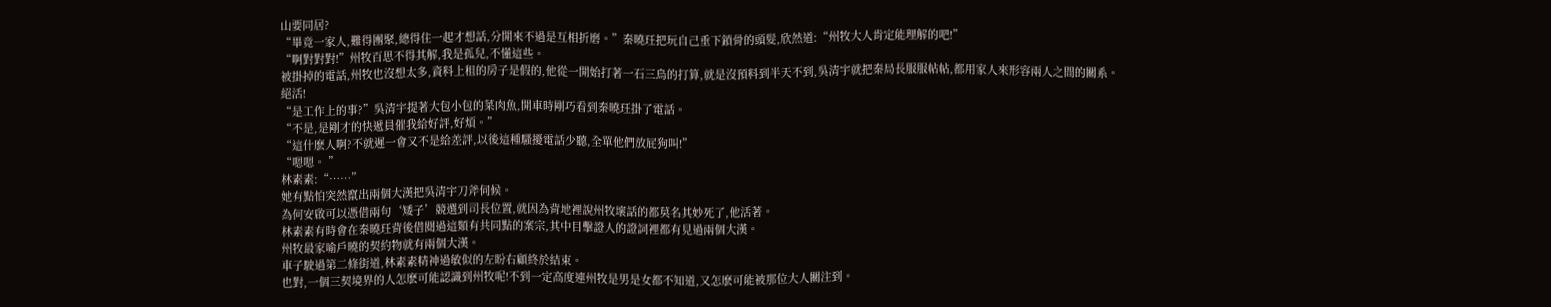山要同居?
“畢竟一家人,難得團聚,總得住一起才想話,分開來不過是互相折磨。”秦曉玨把玩自己垂下鎖骨的頭髮,欣然道:“州牧大人肯定能理解的吧!”
“啊對對對!”州牧百思不得其解,我是孤兒,不懂這些。
被掛掉的電話,州牧也沒想太多,資料上租的房子是假的,他從一開始打著一石三鳥的打算,就是沒預料到半天不到,吳清宇就把秦局長服服帖帖,都用家人來形容兩人之間的關系。
絕活!
“是工作上的事?”吳清宇提著大包小包的菜肉魚,開車時剛巧看到秦曉玨掛了電話。
“不是,是剛才的快遞員催我給好評,好煩。”
“這什麽人啊?不就遲一會又不是給差評,以後這種騷擾電話少聽,全單他們放屁狗叫!”
“嗯嗯。 ”
林素素:“……”
她有點怕突然竄出兩個大漢把吳清宇刀斧伺候。
為何安啟可以憑借兩句‘矮子’競選到司長位置,就因為背地裡說州牧壞話的都莫名其妙死了,他活著。
林素素有時會在秦曉玨背後借閱過這類有共同點的案宗,其中目擊證人的證詞裡都有見過兩個大漢。
州牧最家喻戶曉的契約物就有兩個大漢。
車子駛過第二條街道,林素素精神過敏似的左盼右顧終於結束。
也對,一個三契境界的人怎麽可能認識到州牧呢!不到一定高度連州牧是男是女都不知道,又怎麽可能被那位大人關注到。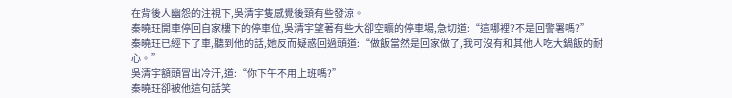在背後人幽怨的注視下,吳清宇隻感覺後頸有些發涼。
秦曉玨開車停回自家樓下的停車位,吳清宇望著有些大卻空曠的停車場,急切道:“這哪裡?不是回警署嗎?”
秦曉玨已經下了車,聽到他的話,她反而疑惑回過頭道:“做飯當然是回家做了,我可沒有和其他人吃大鍋飯的耐心。”
吳清宇額頭冒出冷汗,道:“你下午不用上班嗎?”
秦曉玨卻被他這句話笑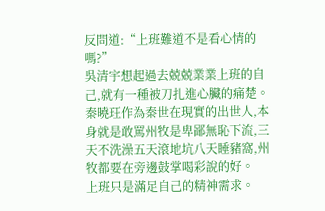反問道:“上班難道不是看心情的嗎?”
吳清宇想起過去兢兢業業上班的自己,就有一種被刀扎進心臟的痛楚。
秦曉玨作為秦世在現實的出世人,本身就是敢罵州牧是卑鄙無恥下流,三天不洗澡五天滾地坑八天睡豬窩,州牧都要在旁邊鼓掌喝彩說的好。
上班只是滿足自己的精神需求。